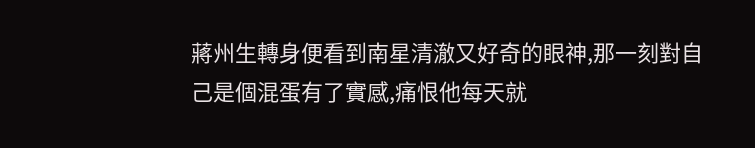蔣州生轉身便看到南星清澈又好奇的眼神,那一刻對自己是個混蛋有了實感,痛恨他每天就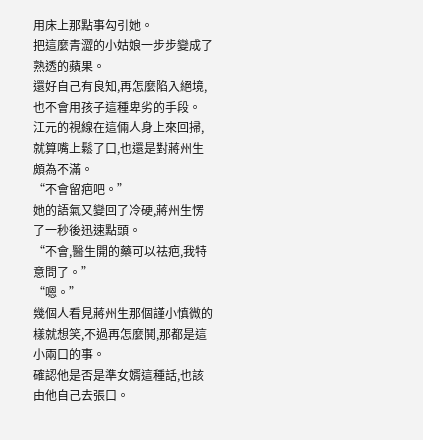用床上那點事勾引她。
把這麼青澀的小姑娘一步步變成了熟透的蘋果。
還好自己有良知,再怎麼陷入絕境,也不會用孩子這種卑劣的手段。
江元的視線在這倆人身上來回掃,就算嘴上鬆了口,也還是對蔣州生頗為不滿。
“不會留疤吧。”
她的語氣又變回了冷硬,蔣州生愣了一秒後迅速點頭。
“不會,醫生開的藥可以祛疤,我特意問了。”
“嗯。”
幾個人看見蔣州生那個謹小慎微的樣就想笑,不過再怎麼鬨,那都是這小兩口的事。
確認他是否是準女婿這種話,也該由他自己去張口。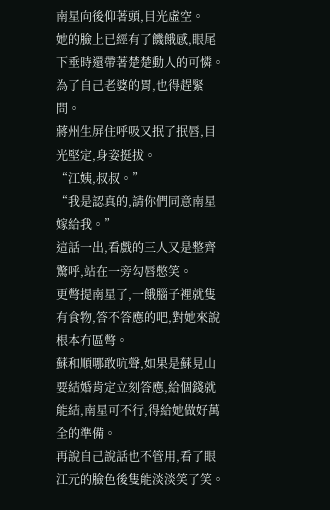南星向後仰著頭,目光虛空。
她的臉上已經有了饑餓感,眼尾下垂時還帶著楚楚動人的可憐。
為了自己老婆的胃,也得趕緊問。
蔣州生屏住呼吸又抿了抿唇,目光堅定,身姿挺拔。
“江姨,叔叔。”
“我是認真的,請你們同意南星嫁給我。”
這話一出,看戲的三人又是整齊驚呼,站在一旁勾唇憋笑。
更彆提南星了,一餓腦子裡就隻有食物,答不答應的吧,對她來說根本冇區彆。
蘇和順哪敢吭聲,如果是蘇見山要結婚肯定立刻答應,給個錢就能結,南星可不行,得給她做好萬全的準備。
再說自己說話也不管用,看了眼江元的臉色後隻能淡淡笑了笑。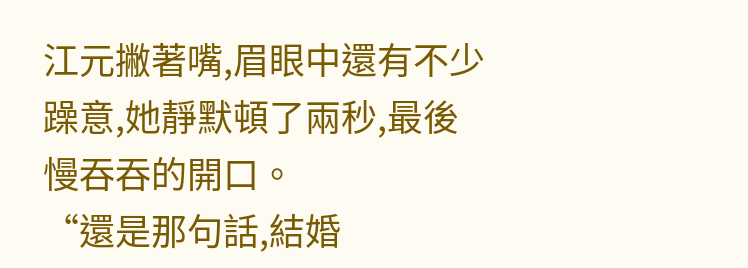江元撇著嘴,眉眼中還有不少躁意,她靜默頓了兩秒,最後慢吞吞的開口。
“還是那句話,結婚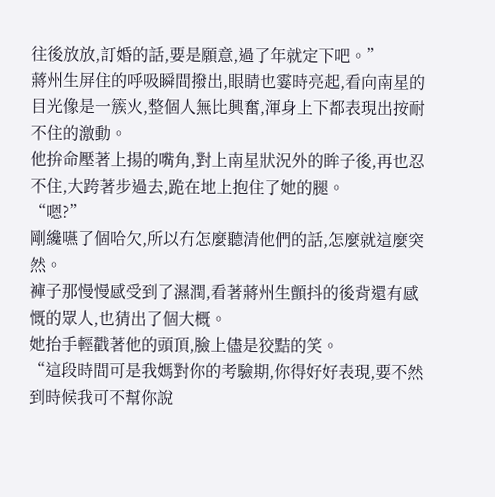往後放放,訂婚的話,要是願意,過了年就定下吧。”
蔣州生屏住的呼吸瞬間撥出,眼睛也霎時亮起,看向南星的目光像是一簇火,整個人無比興奮,渾身上下都表現出按耐不住的激動。
他拚命壓著上揚的嘴角,對上南星狀況外的眸子後,再也忍不住,大跨著步過去,跪在地上抱住了她的腿。
“嗯?”
剛纔嚥了個哈欠,所以冇怎麼聽清他們的話,怎麼就這麼突然。
褲子那慢慢感受到了濕潤,看著蔣州生顫抖的後背還有感慨的眾人,也猜出了個大概。
她抬手輕戳著他的頭頂,臉上儘是狡黠的笑。
“這段時間可是我媽對你的考驗期,你得好好表現,要不然到時候我可不幫你說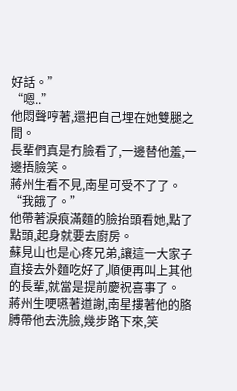好話。”
“嗯..”
他悶聲哼著,還把自己埋在她雙腿之間。
長輩們真是冇臉看了,一邊替他羞,一邊捂臉笑。
蔣州生看不見,南星可受不了了。
“我餓了。”
他帶著淚痕滿麵的臉抬頭看她,點了點頭,起身就要去廚房。
蘇見山也是心疼兄弟,讓這一大家子直接去外麵吃好了,順便再叫上其他的長輩,就當是提前慶祝喜事了。
蔣州生哽嚥著道謝,南星摟著他的胳膊帶他去洗臉,幾步路下來,笑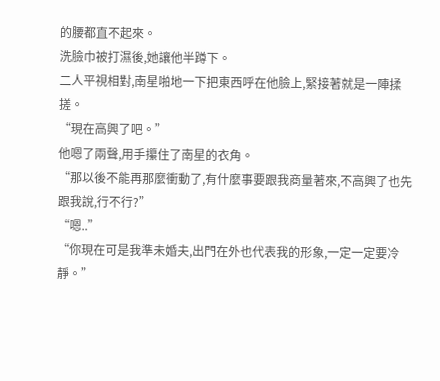的腰都直不起來。
洗臉巾被打濕後,她讓他半蹲下。
二人平視相對,南星啪地一下把東西呼在他臉上,緊接著就是一陣揉搓。
“現在高興了吧。”
他嗯了兩聲,用手攥住了南星的衣角。
“那以後不能再那麼衝動了,有什麼事要跟我商量著來,不高興了也先跟我說,行不行?”
“嗯..”
“你現在可是我準未婚夫,出門在外也代表我的形象,一定一定要冷靜。”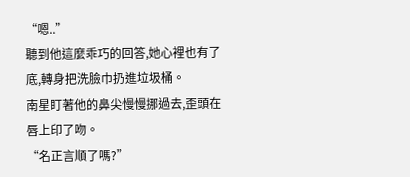“嗯..”
聽到他這麼乖巧的回答,她心裡也有了底,轉身把洗臉巾扔進垃圾桶。
南星盯著他的鼻尖慢慢挪過去,歪頭在唇上印了吻。
“名正言順了嗎?”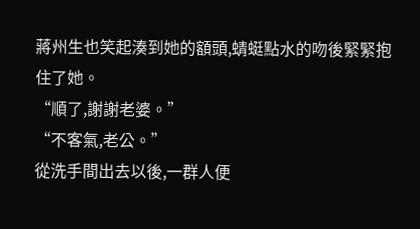蔣州生也笑起湊到她的額頭,蜻蜓點水的吻後緊緊抱住了她。
“順了,謝謝老婆。”
“不客氣,老公。”
從洗手間出去以後,一群人便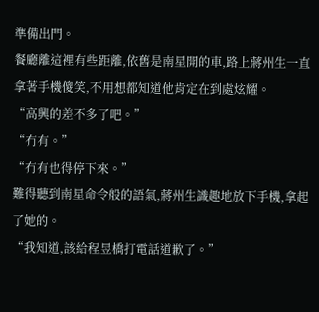準備出門。
餐廳離這裡有些距離,依舊是南星開的車,路上蔣州生一直拿著手機傻笑,不用想都知道他肯定在到處炫耀。
“高興的差不多了吧。”
“冇有。”
“冇有也得停下來。”
難得聽到南星命令般的語氣,蔣州生識趣地放下手機,拿起了她的。
“我知道,該給程昱橋打電話道歉了。”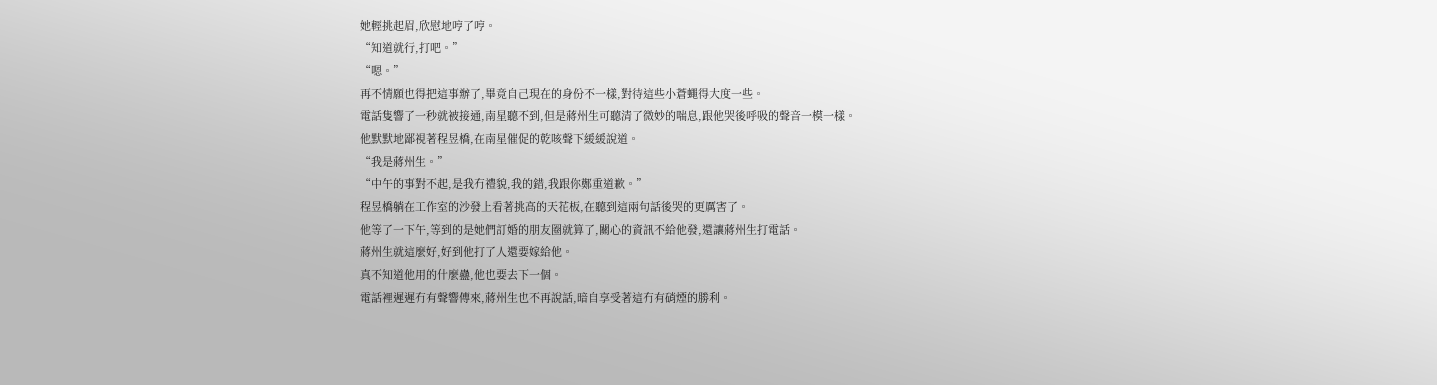她輕挑起眉,欣慰地哼了哼。
“知道就行,打吧。”
“嗯。”
再不情願也得把這事辦了,畢竟自己現在的身份不一樣,對待這些小蒼蠅得大度一些。
電話隻響了一秒就被接通,南星聽不到,但是蔣州生可聽清了微妙的喘息,跟他哭後呼吸的聲音一模一樣。
他默默地鄙視著程昱橋,在南星催促的乾咳聲下緩緩說道。
“我是蔣州生。”
“中午的事對不起,是我冇禮貌,我的錯,我跟你鄭重道歉。”
程昱橋躺在工作室的沙發上看著挑高的天花板,在聽到這兩句話後哭的更厲害了。
他等了一下午,等到的是她們訂婚的朋友圈就算了,關心的資訊不給他發,還讓蔣州生打電話。
蔣州生就這麼好,好到他打了人還要嫁給他。
真不知道他用的什麼蠱,他也要去下一個。
電話裡遲遲冇有聲響傳來,蔣州生也不再說話,暗自享受著這冇有硝煙的勝利。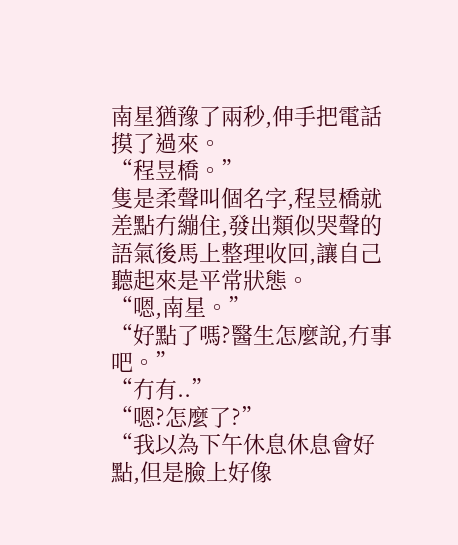南星猶豫了兩秒,伸手把電話摸了過來。
“程昱橋。”
隻是柔聲叫個名字,程昱橋就差點冇繃住,發出類似哭聲的語氣後馬上整理收回,讓自己聽起來是平常狀態。
“嗯,南星。”
“好點了嗎?醫生怎麼說,冇事吧。”
“冇有..”
“嗯?怎麼了?”
“我以為下午休息休息會好點,但是臉上好像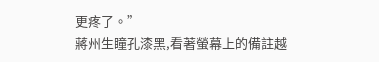更疼了。”
蔣州生瞳孔漆黑,看著螢幕上的備註越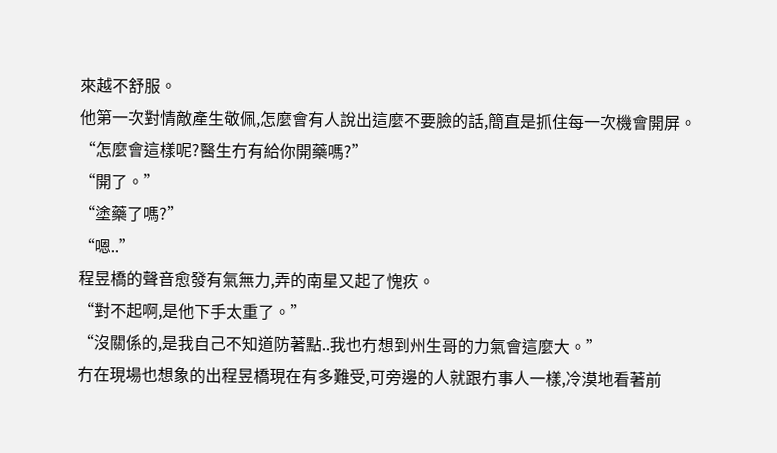來越不舒服。
他第一次對情敵產生敬佩,怎麼會有人說出這麼不要臉的話,簡直是抓住每一次機會開屏。
“怎麼會這樣呢?醫生冇有給你開藥嗎?”
“開了。”
“塗藥了嗎?”
“嗯..”
程昱橋的聲音愈發有氣無力,弄的南星又起了愧疚。
“對不起啊,是他下手太重了。”
“沒關係的,是我自己不知道防著點..我也冇想到州生哥的力氣會這麼大。”
冇在現場也想象的出程昱橋現在有多難受,可旁邊的人就跟冇事人一樣,冷漠地看著前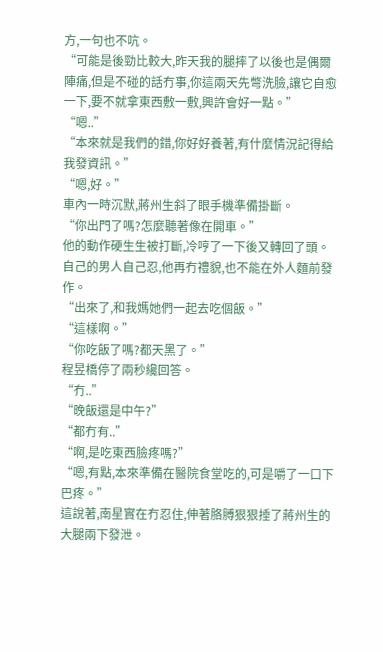方,一句也不吭。
“可能是後勁比較大,昨天我的腿摔了以後也是偶爾陣痛,但是不碰的話冇事,你這兩天先彆洗臉,讓它自愈一下,要不就拿東西敷一敷,興許會好一點。”
“嗯..”
“本來就是我們的錯,你好好養著,有什麼情況記得給我發資訊。”
“嗯,好。”
車內一時沉默,蔣州生斜了眼手機準備掛斷。
“你出門了嗎?怎麼聽著像在開車。”
他的動作硬生生被打斷,冷哼了一下後又轉回了頭。
自己的男人自己忍,他再冇禮貌,也不能在外人麵前發作。
“出來了,和我媽她們一起去吃個飯。”
“這樣啊。”
“你吃飯了嗎?都天黑了。”
程昱橋停了兩秒纔回答。
“冇..”
“晚飯還是中午?”
“都冇有..”
“啊,是吃東西臉疼嗎?”
“嗯,有點,本來準備在醫院食堂吃的,可是嚼了一口下巴疼。”
這說著,南星實在冇忍住,伸著胳膊狠狠捶了蔣州生的大腿兩下發泄。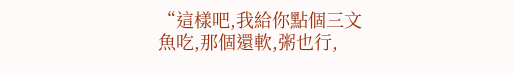“這樣吧,我給你點個三文魚吃,那個還軟,粥也行,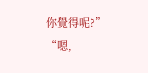你覺得呢?”
“嗯,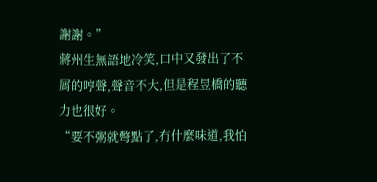謝謝。”
蔣州生無語地冷笑,口中又發出了不屑的哼聲,聲音不大,但是程昱橋的聽力也很好。
“要不粥就彆點了,冇什麼味道,我怕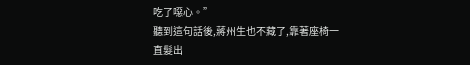吃了噁心。”
聽到這句話後,蔣州生也不藏了,靠著座椅一直髮出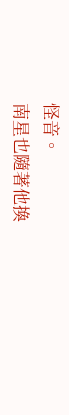怪音。
南星也隨著他換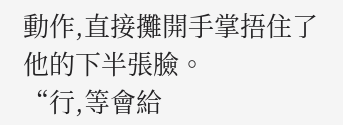動作,直接攤開手掌捂住了他的下半張臉。
“行,等會給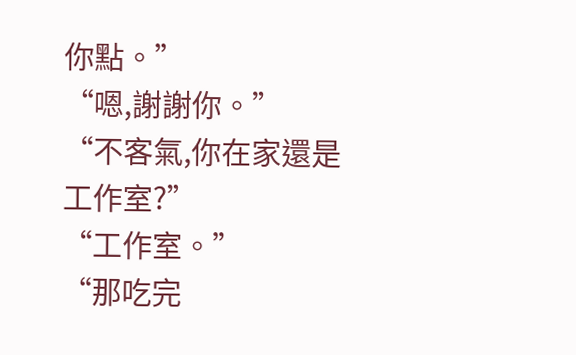你點。”
“嗯,謝謝你。”
“不客氣,你在家還是工作室?”
“工作室。”
“那吃完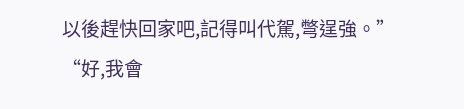以後趕快回家吧,記得叫代駕,彆逞強。”
“好,我會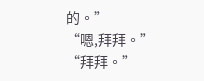的。”
“嗯,拜拜。”
“拜拜。”